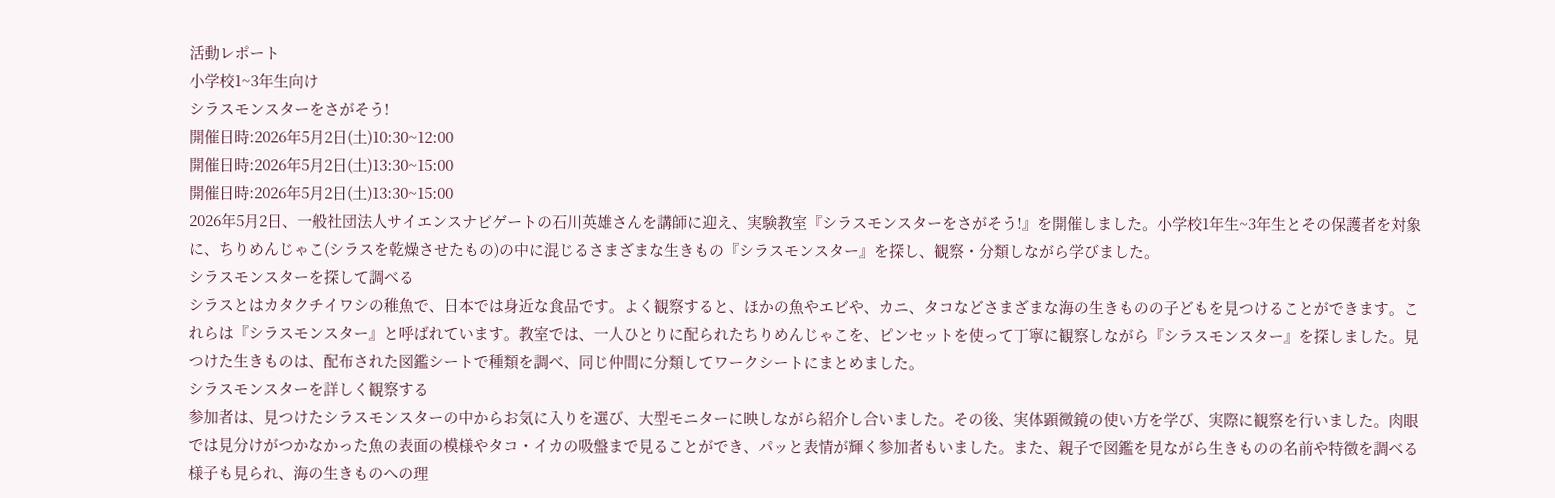活動レポート
小学校1~3年生向け
シラスモンスターをさがそう!
開催日時:2026年5月2日(土)10:30~12:00
開催日時:2026年5月2日(土)13:30~15:00
開催日時:2026年5月2日(土)13:30~15:00
2026年5月2日、一般社団法人サイエンスナビゲートの石川英雄さんを講師に迎え、実験教室『シラスモンスターをさがそう!』を開催しました。小学校1年生~3年生とその保護者を対象に、ちりめんじゃこ(シラスを乾燥させたもの)の中に混じるさまざまな生きもの『シラスモンスター』を探し、観察・分類しながら学びました。
シラスモンスターを探して調べる
シラスとはカタクチイワシの稚魚で、日本では身近な食品です。よく観察すると、ほかの魚やエビや、カニ、タコなどさまざまな海の生きものの子どもを見つけることができます。これらは『シラスモンスター』と呼ばれています。教室では、一人ひとりに配られたちりめんじゃこを、ピンセットを使って丁寧に観察しながら『シラスモンスター』を探しました。見つけた生きものは、配布された図鑑シートで種類を調べ、同じ仲間に分類してワークシートにまとめました。
シラスモンスターを詳しく観察する
参加者は、見つけたシラスモンスターの中からお気に入りを選び、大型モニターに映しながら紹介し合いました。その後、実体顕微鏡の使い方を学び、実際に観察を行いました。肉眼では見分けがつかなかった魚の表面の模様やタコ・イカの吸盤まで見ることができ、パッと表情が輝く参加者もいました。また、親子で図鑑を見ながら生きものの名前や特徴を調べる様子も見られ、海の生きものへの理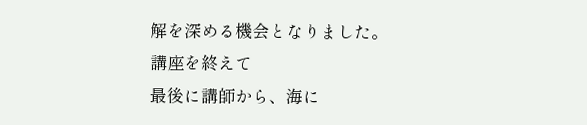解を深める機会となりました。
講座を終えて
最後に講師から、海に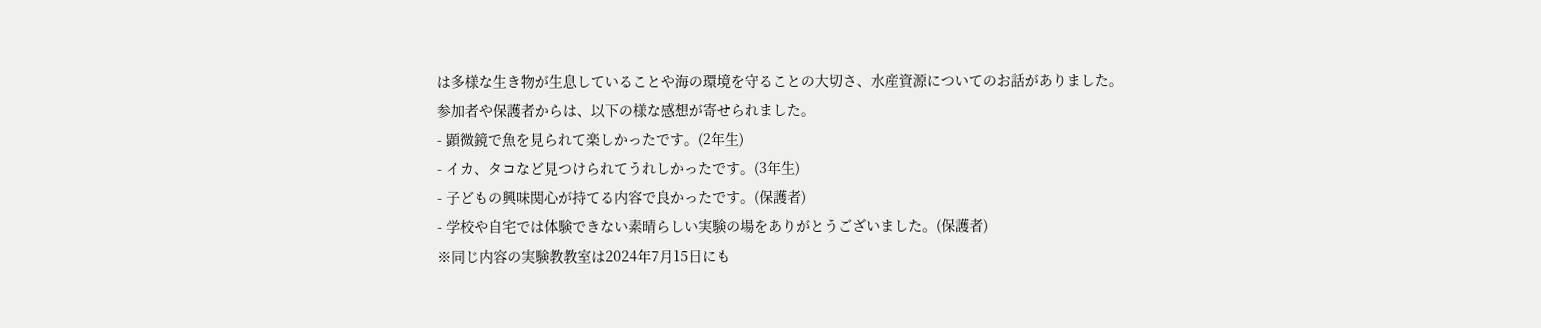は多様な生き物が生息していることや海の環境を守ることの大切さ、水産資源についてのお話がありました。
参加者や保護者からは、以下の様な感想が寄せられました。
- 顕微鏡で魚を見られて楽しかったです。(2年生)
- イカ、タコなど見つけられてうれしかったです。(3年生)
- 子どもの興味関心が持てる内容で良かったです。(保護者)
- 学校や自宅では体験できない素晴らしい実験の場をありがとうございました。(保護者)
※同じ内容の実験教教室は2024年7月15日にも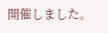開催しました。